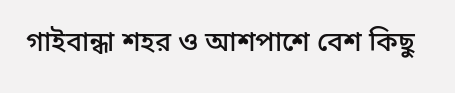গাইবান্ধা শহর ও আশপাশে বেশ কিছু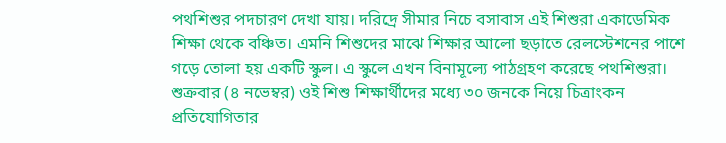পথশিশুর পদচারণ দেখা যায়। দরিদ্রে সীমার নিচে বসাবাস এই শিশুরা একাডেমিক শিক্ষা থেকে বঞ্চিত। এমনি শিশুদের মাঝে শিক্ষার আলো ছড়াতে রেলস্টেশনের পাশে গড়ে তোলা হয় একটি স্কুল। এ স্কুলে এখন বিনামূল্যে পাঠগ্রহণ করেছে পথশিশুরা।
শুক্রবার (৪ নভেম্বর) ওই শিশু শিক্ষার্থীদের মধ্যে ৩০ জনকে নিয়ে চিত্রাংকন প্রতিযোগিতার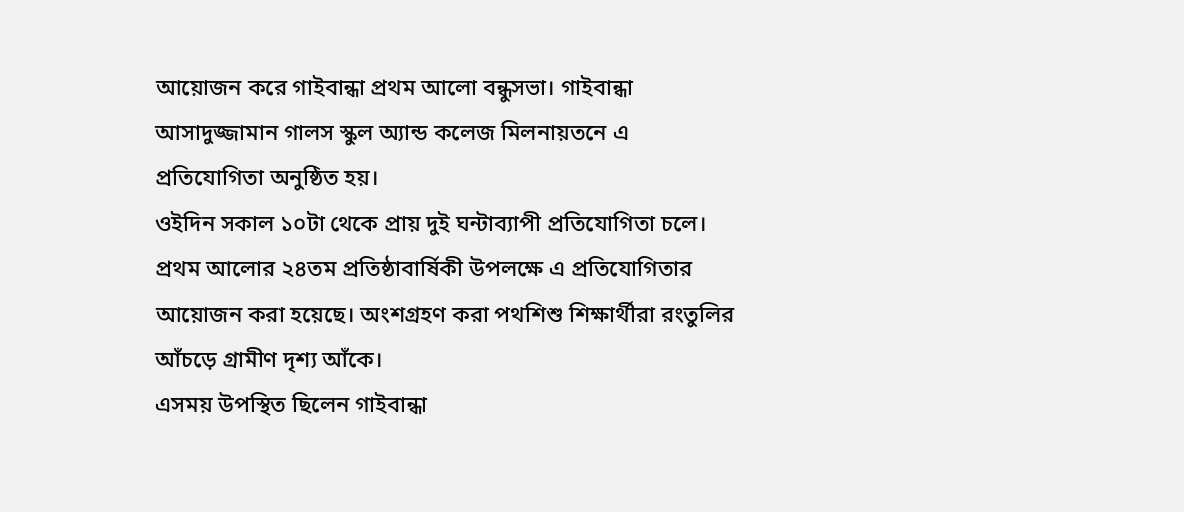আয়োজন করে গাইবান্ধা প্রথম আলো বন্ধুসভা। গাইবান্ধা আসাদুজ্জামান গালস স্কুল অ্যান্ড কলেজ মিলনায়তনে এ প্রতিযোগিতা অনুষ্ঠিত হয়।
ওইদিন সকাল ১০টা থেকে প্রায় দুই ঘন্টাব্যাপী প্রতিযোগিতা চলে। প্রথম আলোর ২৪তম প্রতিষ্ঠাবার্ষিকী উপলক্ষে এ প্রতিযোগিতার আয়োজন করা হয়েছে। অংশগ্রহণ করা পথশিশু শিক্ষার্থীরা রংতুলির আঁচড়ে গ্রামীণ দৃশ্য আঁকে।
এসময় উপস্থিত ছিলেন গাইবান্ধা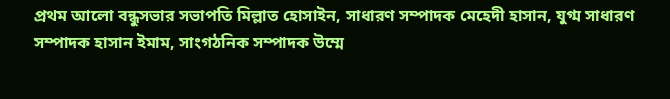প্রথম আলো বন্ধুসভার সভাপতি মিল্লাত হোসাইন, সাধারণ সম্পাদক মেহেদী হাসান, যুগ্ম সাধারণ সম্পাদক হাসান ইমাম, সাংগঠনিক সম্পাদক উম্মে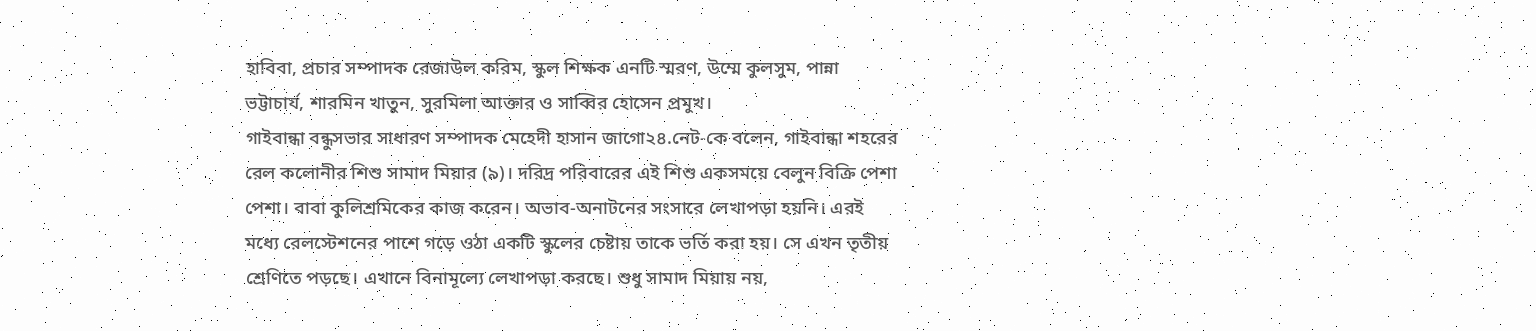হাবিবা, প্রচার সম্পাদক রেজাউল করিম, স্কুল শিক্ষক এনটি স্মরণ, উম্মে কুলসুম, পান্না ভট্টাচার্য, শারমিন খাতুন, সুরমিলা আক্তার ও সাব্বির হোসেন প্রমুখ।
গাইবান্ধা বন্ধুসভার সাধারণ সম্পাদক মেহেদী হাসান জাগো২৪.নেট-কে বলেন, গাইবান্ধা শহরের রেল কলোনীর শিশু সামাদ মিয়ার (৯)। দরিদ্র পরিবারের এই শিশু একসময়ে বেলুন বিক্রি পেশা পেশা। বাবা কুলিশ্রমিকের কাজ করেন। অভাব-অনাটনের সংসারে লেখাপড়া হয়নি। এরই মধ্যে রেলস্টেশনের পাশে গড়ে ওঠা একটি স্কুলের চেষ্টায় তাকে ভর্তি করা হয়। সে এখন তৃতীয় শ্রেণিতে পড়ছে। এখানে বিনামূল্যে লেখাপড়া করছে। শুধু সামাদ মিয়ায় নয়,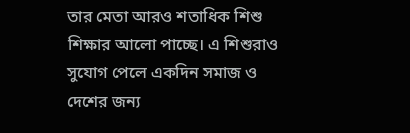তার মেতা আরও শতাধিক শিশু শিক্ষার আলো পাচ্ছে। এ শিশুরাও সুযোগ পেলে একদিন সমাজ ও দেশের জন্য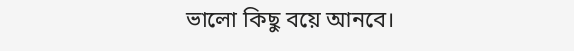ভালো কিছু বয়ে আনবে।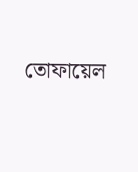তোফায়েল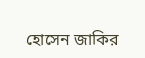হোসেন জাকির